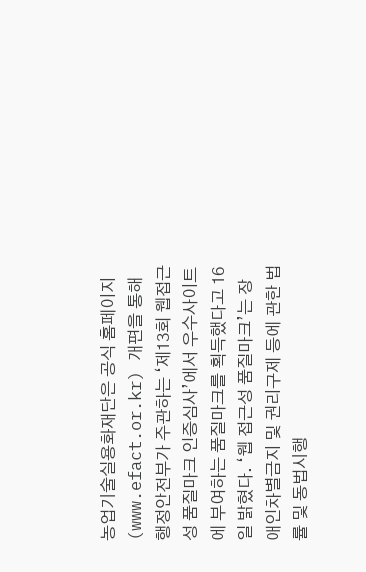농업기술실용화재단은 공식 홈페이지(www.efact.or.kr) 개편을 통해 행정안전부가 주관하는 ‘제13회 웹접근성 품질마크 인증심사’에서 우수사이트에 부여하는 품질마크를 획득했다고 16일 밝혔다. ‘웹 접근성 품질마크’는 장애인차별금지 및 권리구제 등에 관한 법률 및 동법시행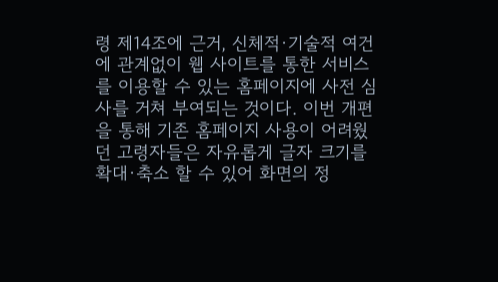령 제14조에 근거, 신체적·기술적 여건에 관계없이 웹 사이트를 통한 서비스를 이용할 수 있는 홈페이지에 사전 심사를 거쳐 부여되는 것이다. 이번 개편을 통해 기존 홈페이지 사용이 어려웠던 고령자들은 자유롭게 글자 크기를 확대·축소 할 수 있어 화면의 정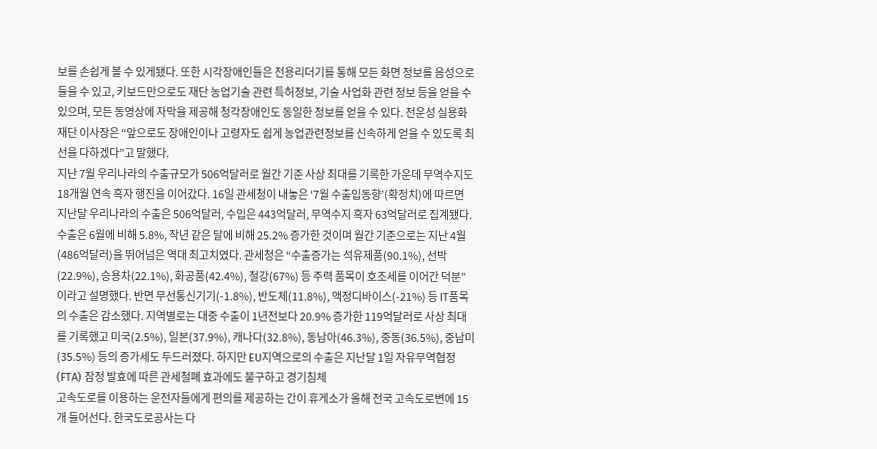보를 손쉽게 볼 수 있게됐다. 또한 시각장애인들은 전용리더기를 통해 모든 화면 정보를 음성으로 들을 수 있고, 키보드만으로도 재단 농업기술 관련 특허정보, 기술 사업화 관련 정보 등을 얻을 수 있으며, 모든 동영상에 자막을 제공해 청각장애인도 동일한 정보를 얻을 수 있다. 전운성 실용화재단 이사장은 “앞으로도 장애인이나 고령자도 쉽게 농업관련정보를 신속하게 얻을 수 있도록 최선을 다하겠다”고 말했다.
지난 7월 우리나라의 수출규모가 506억달러로 월간 기준 사상 최대를 기록한 가운데 무역수지도 18개월 연속 흑자 행진을 이어갔다. 16일 관세청이 내놓은 ‘7월 수출입동향’(확정치)에 따르면 지난달 우리나라의 수출은 506억달러, 수입은 443억달러, 무역수지 흑자 63억달러로 집계됐다. 수출은 6월에 비해 5.8%, 작년 같은 달에 비해 25.2% 증가한 것이며 월간 기준으로는 지난 4월(486억달러)을 뛰어넘은 역대 최고치였다. 관세청은 “수출증가는 석유제품(90.1%), 선박(22.9%), 승용차(22.1%), 화공품(42.4%), 철강(67%) 등 주력 품목이 호조세를 이어간 덕분”이라고 설명했다. 반면 무선통신기기(-1.8%), 반도체(11.8%), 액정디바이스(-21%) 등 IT품목의 수출은 감소했다. 지역별로는 대중 수출이 1년전보다 20.9% 증가한 119억달러로 사상 최대를 기록했고 미국(2.5%), 일본(37.9%), 캐나다(32.8%), 동남아(46.3%), 중동(36.5%), 중남미(35.5%) 등의 증가세도 두드러졌다. 하지만 EU지역으로의 수출은 지난달 1일 자유무역협정(FTA) 잠정 발효에 따른 관세철폐 효과에도 불구하고 경기침체
고속도로를 이용하는 운전자들에게 편의를 제공하는 간이 휴게소가 올해 전국 고속도로변에 15개 들어선다. 한국도로공사는 다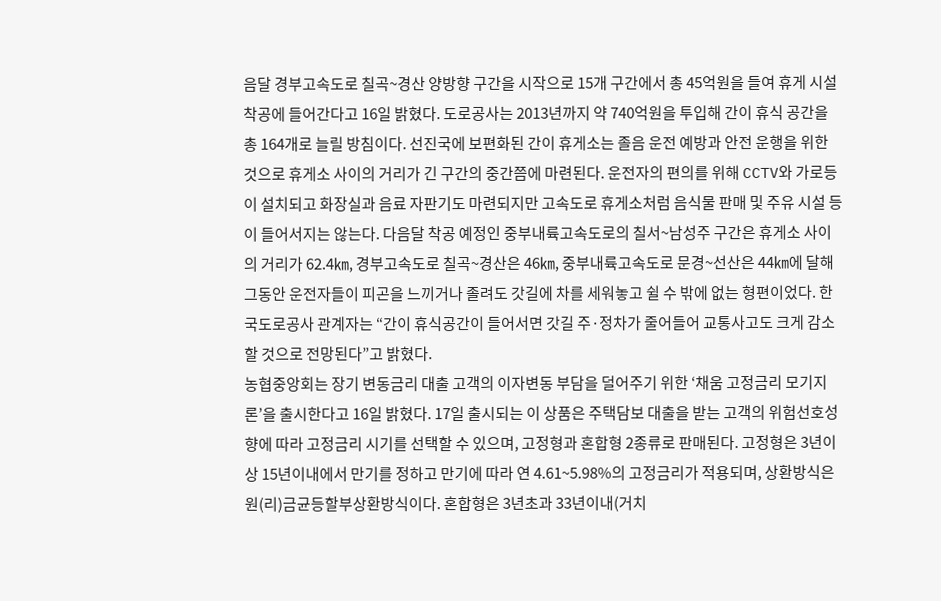음달 경부고속도로 칠곡~경산 양방향 구간을 시작으로 15개 구간에서 총 45억원을 들여 휴게 시설 착공에 들어간다고 16일 밝혔다. 도로공사는 2013년까지 약 740억원을 투입해 간이 휴식 공간을 총 164개로 늘릴 방침이다. 선진국에 보편화된 간이 휴게소는 졸음 운전 예방과 안전 운행을 위한 것으로 휴게소 사이의 거리가 긴 구간의 중간쯤에 마련된다. 운전자의 편의를 위해 CCTV와 가로등이 설치되고 화장실과 음료 자판기도 마련되지만 고속도로 휴게소처럼 음식물 판매 및 주유 시설 등이 들어서지는 않는다. 다음달 착공 예정인 중부내륙고속도로의 칠서~남성주 구간은 휴게소 사이의 거리가 62.4㎞, 경부고속도로 칠곡~경산은 46㎞, 중부내륙고속도로 문경~선산은 44㎞에 달해 그동안 운전자들이 피곤을 느끼거나 졸려도 갓길에 차를 세워놓고 쉴 수 밖에 없는 형편이었다. 한국도로공사 관계자는 “간이 휴식공간이 들어서면 갓길 주·정차가 줄어들어 교통사고도 크게 감소할 것으로 전망된다”고 밝혔다.
농협중앙회는 장기 변동금리 대출 고객의 이자변동 부담을 덜어주기 위한 ‘채움 고정금리 모기지론’을 출시한다고 16일 밝혔다. 17일 출시되는 이 상품은 주택담보 대출을 받는 고객의 위험선호성향에 따라 고정금리 시기를 선택할 수 있으며, 고정형과 혼합형 2종류로 판매된다. 고정형은 3년이상 15년이내에서 만기를 정하고 만기에 따라 연 4.61~5.98%의 고정금리가 적용되며, 상환방식은 원(리)금균등할부상환방식이다. 혼합형은 3년초과 33년이내(거치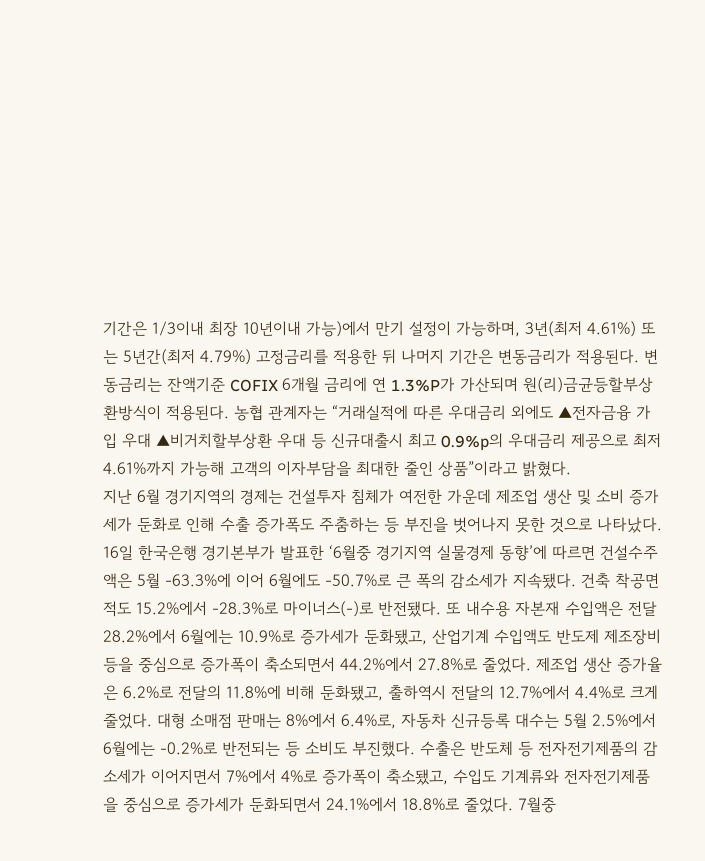기간은 1/3이내 최장 10년이내 가능)에서 만기 설정이 가능하며, 3년(최저 4.61%) 또는 5년간(최저 4.79%) 고정금리를 적용한 뒤 나머지 기간은 변동금리가 적용된다. 변동금리는 잔액기준 COFIX 6개월 금리에 연 1.3%P가 가산되며 원(리)금균등할부상환방식이 적용된다. 농협 관계자는 “거래실적에 따른 우대금리 외에도 ▲전자금융 가입 우대 ▲비거치할부상환 우대 등 신규대출시 최고 0.9%p의 우대금리 제공으로 최저 4.61%까지 가능해 고객의 이자부담을 최대한 줄인 상품”이라고 밝혔다.
지난 6월 경기지역의 경제는 건설투자 침체가 여전한 가운데 제조업 생산 및 소비 증가세가 둔화로 인해 수출 증가폭도 주춤하는 등 부진을 벗어나지 못한 것으로 나타났다. 16일 한국은행 경기본부가 발표한 ‘6월중 경기지역 실물경제 동향’에 따르면 건설수주액은 5월 -63.3%에 이어 6월에도 -50.7%로 큰 폭의 감소세가 지속됐다. 건축 착공면적도 15.2%에서 -28.3%로 마이너스(-)로 반전됐다. 또 내수용 자본재 수입액은 전달 28.2%에서 6월에는 10.9%로 증가세가 둔화됐고, 산업기계 수입액도 반도제 제조장비 등을 중심으로 증가폭이 축소되면서 44.2%에서 27.8%로 줄었다. 제조업 생산 증가율은 6.2%로 전달의 11.8%에 비해 둔화됐고, 출하역시 전달의 12.7%에서 4.4%로 크게 줄었다. 대형 소매점 판매는 8%에서 6.4%로, 자동차 신규등록 대수는 5월 2.5%에서 6월에는 -0.2%로 반전되는 등 소비도 부진했다. 수출은 반도체 등 전자전기제품의 감소세가 이어지면서 7%에서 4%로 증가폭이 축소됐고, 수입도 기계류와 전자전기제품을 중심으로 증가세가 둔화되면서 24.1%에서 18.8%로 줄었다. 7월중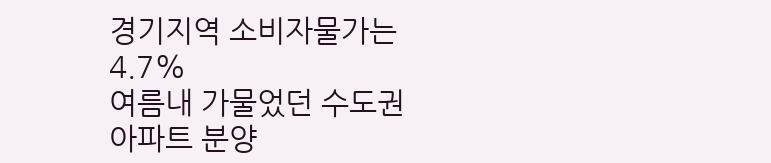경기지역 소비자물가는 4.7%
여름내 가물었던 수도권 아파트 분양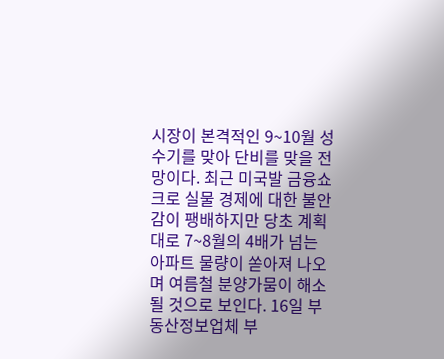시장이 본격적인 9~10월 성수기를 맞아 단비를 맞을 전망이다. 최근 미국발 금융쇼크로 실물 경제에 대한 불안감이 팽배하지만 당초 계획대로 7~8월의 4배가 넘는 아파트 물량이 쏟아져 나오며 여름철 분양가뭄이 해소될 것으로 보인다. 16일 부동산정보업체 부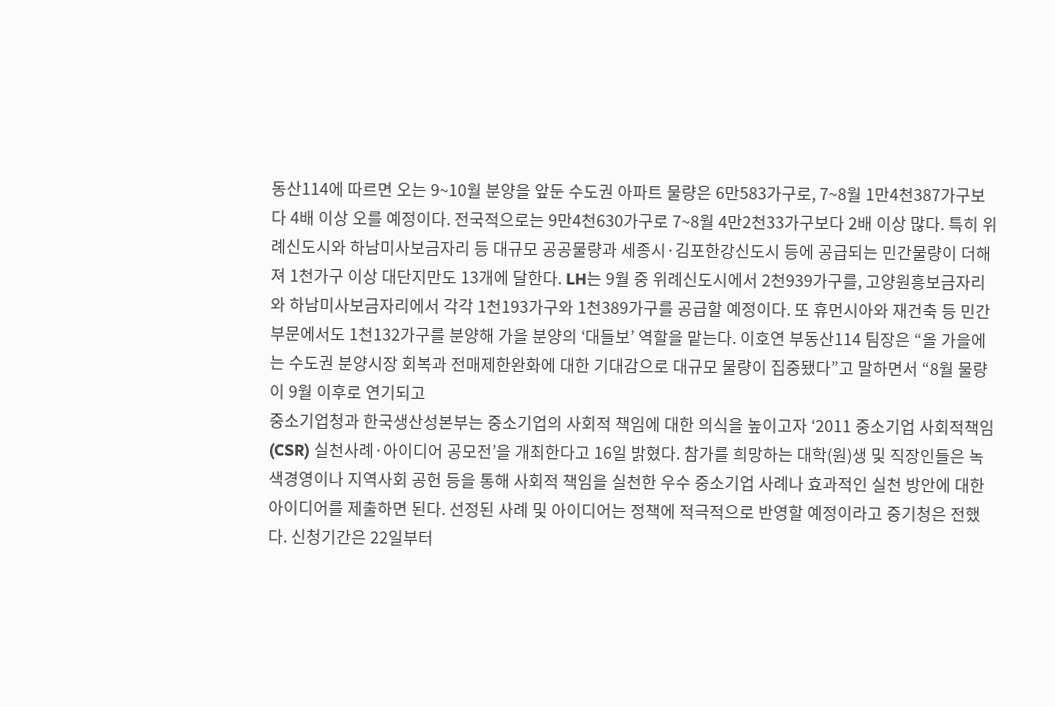동산114에 따르면 오는 9~10월 분양을 앞둔 수도권 아파트 물량은 6만583가구로, 7~8월 1만4천387가구보다 4배 이상 오를 예정이다. 전국적으로는 9만4천630가구로 7~8월 4만2천33가구보다 2배 이상 많다. 특히 위례신도시와 하남미사보금자리 등 대규모 공공물량과 세종시·김포한강신도시 등에 공급되는 민간물량이 더해져 1천가구 이상 대단지만도 13개에 달한다. LH는 9월 중 위례신도시에서 2천939가구를, 고양원흥보금자리와 하남미사보금자리에서 각각 1천193가구와 1천389가구를 공급할 예정이다. 또 휴먼시아와 재건축 등 민간부문에서도 1천132가구를 분양해 가을 분양의 ‘대들보’ 역할을 맡는다. 이호연 부동산114 팀장은 “올 가을에는 수도권 분양시장 회복과 전매제한완화에 대한 기대감으로 대규모 물량이 집중됐다”고 말하면서 “8월 물량이 9월 이후로 연기되고
중소기업청과 한국생산성본부는 중소기업의 사회적 책임에 대한 의식을 높이고자 ‘2011 중소기업 사회적책임(CSR) 실천사례·아이디어 공모전’을 개최한다고 16일 밝혔다. 참가를 희망하는 대학(원)생 및 직장인들은 녹색경영이나 지역사회 공헌 등을 통해 사회적 책임을 실천한 우수 중소기업 사례나 효과적인 실천 방안에 대한 아이디어를 제출하면 된다. 선정된 사례 및 아이디어는 정책에 적극적으로 반영할 예정이라고 중기청은 전했다. 신청기간은 22일부터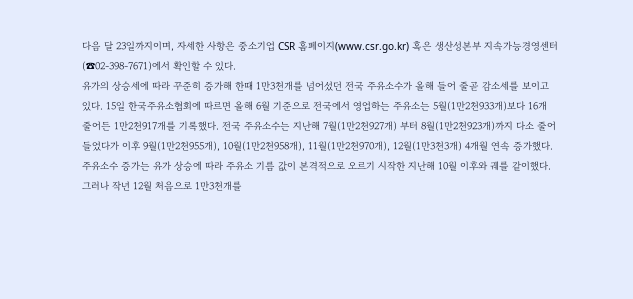다음 달 23일까지이며, 자세한 사항은 중소기업 CSR 홈페이지(www.csr.go.kr) 혹은 생산성본부 지속가능경영센터(☎02-398-7671)에서 확인할 수 있다.
유가의 상승세에 따라 꾸준히 증가해 한때 1만3천개를 넘어섰던 전국 주유소수가 올해 들어 줄곧 감소세를 보이고 있다. 15일 한국주유소협회에 따르면 올해 6월 기준으로 전국에서 영업하는 주유소는 5월(1만2천933개)보다 16개 줄어든 1만2천917개를 기록했다. 전국 주유소수는 지난해 7월(1만2천927개) 부터 8월(1만2천923개)까지 다소 줄어들었다가 이후 9월(1만2천955개), 10월(1만2천958개), 11월(1만2천970개), 12월(1만3천3개) 4개월 연속 증가했다. 주유소수 증가는 유가 상승에 따라 주유소 기름 값이 본격적으로 오르기 시작한 지난해 10월 이후와 궤를 같이했다. 그러나 작년 12월 처음으로 1만3천개를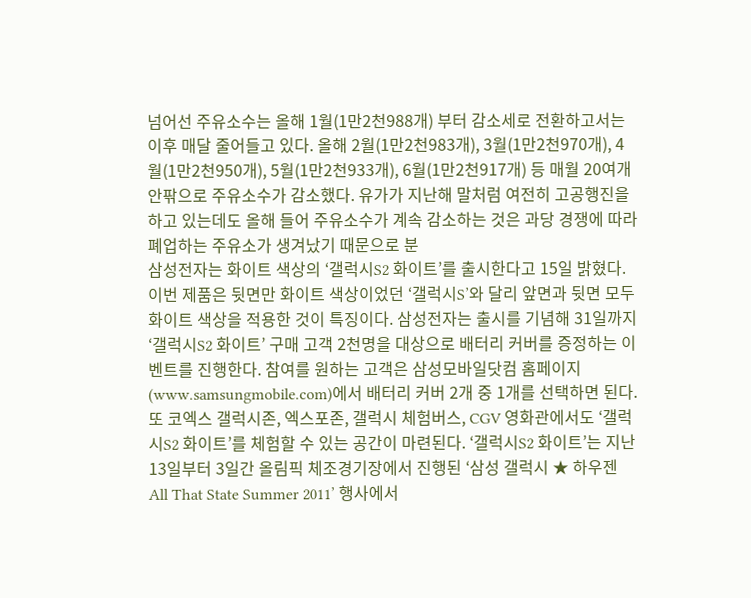넘어선 주유소수는 올해 1월(1만2천988개) 부터 감소세로 전환하고서는 이후 매달 줄어들고 있다. 올해 2월(1만2천983개), 3월(1만2천970개), 4월(1만2천950개), 5월(1만2천933개), 6월(1만2천917개) 등 매월 20여개 안팎으로 주유소수가 감소했다. 유가가 지난해 말처럼 여전히 고공행진을 하고 있는데도 올해 들어 주유소수가 계속 감소하는 것은 과당 경쟁에 따라 폐업하는 주유소가 생겨났기 때문으로 분
삼성전자는 화이트 색상의 ‘갤럭시S2 화이트’를 출시한다고 15일 밝혔다. 이번 제품은 뒷면만 화이트 색상이었던 ‘갤럭시S’와 달리 앞면과 뒷면 모두 화이트 색상을 적용한 것이 특징이다. 삼성전자는 출시를 기념해 31일까지 ‘갤럭시S2 화이트’ 구매 고객 2천명을 대상으로 배터리 커버를 증정하는 이벤트를 진행한다. 참여를 원하는 고객은 삼성모바일닷컴 홈페이지(www.samsungmobile.com)에서 배터리 커버 2개 중 1개를 선택하면 된다. 또 코엑스 갤럭시존, 엑스포존, 갤럭시 체험버스, CGV 영화관에서도 ‘갤럭시S2 화이트’를 체험할 수 있는 공간이 마련된다. ‘갤럭시S2 화이트’는 지난 13일부터 3일간 올림픽 체조경기장에서 진행된 ‘삼성 갤럭시 ★ 하우젠 All That State Summer 2011’ 행사에서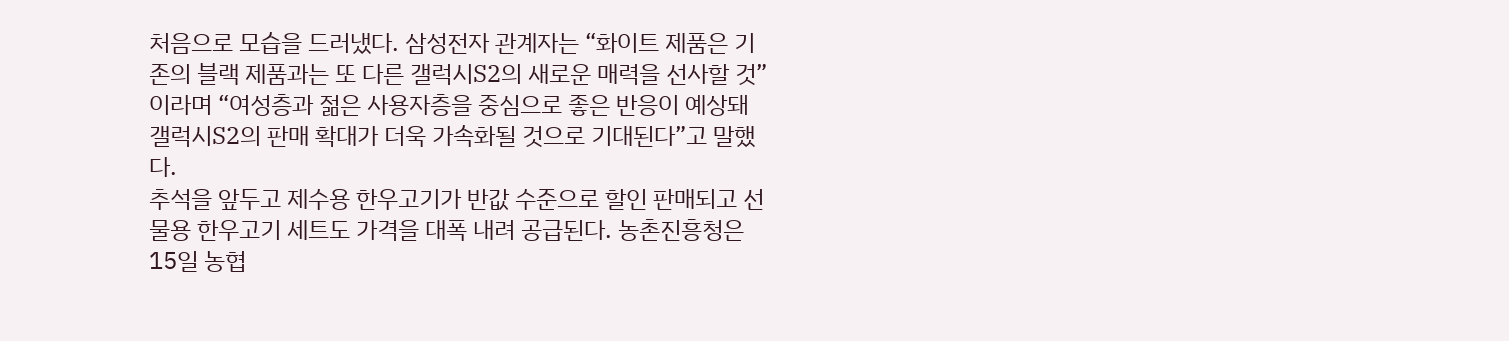처음으로 모습을 드러냈다. 삼성전자 관계자는 “화이트 제품은 기존의 블랙 제품과는 또 다른 갤럭시S2의 새로운 매력을 선사할 것”이라며 “여성층과 젊은 사용자층을 중심으로 좋은 반응이 예상돼 갤럭시S2의 판매 확대가 더욱 가속화될 것으로 기대된다”고 말했다.
추석을 앞두고 제수용 한우고기가 반값 수준으로 할인 판매되고 선물용 한우고기 세트도 가격을 대폭 내려 공급된다. 농촌진흥청은 15일 농협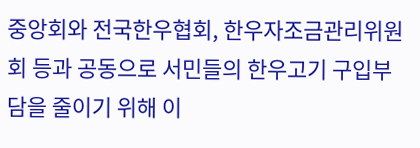중앙회와 전국한우협회, 한우자조금관리위원회 등과 공동으로 서민들의 한우고기 구입부담을 줄이기 위해 이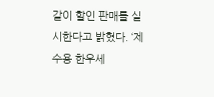같이 할인 판매를 실시한다고 밝혔다. ‘제수용 한우세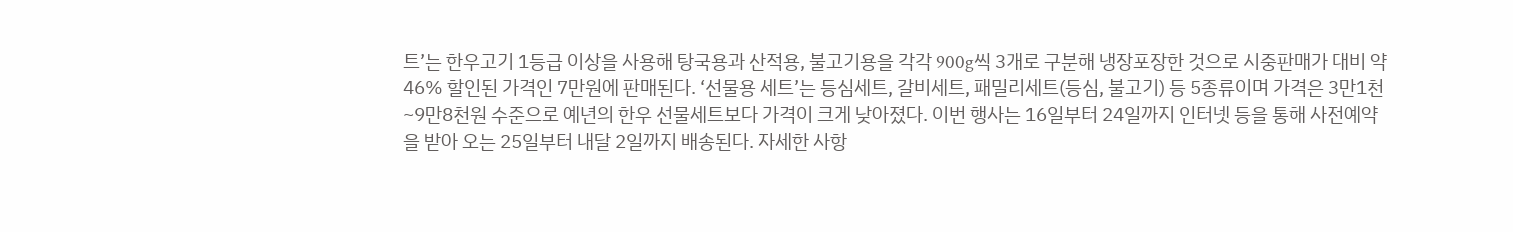트’는 한우고기 1등급 이상을 사용해 탕국용과 산적용, 불고기용을 각각 900g씩 3개로 구분해 냉장포장한 것으로 시중판매가 대비 약 46% 할인된 가격인 7만원에 판매된다. ‘선물용 세트’는 등심세트, 갈비세트, 패밀리세트(등심, 불고기) 등 5종류이며 가격은 3만1천~9만8천원 수준으로 예년의 한우 선물세트보다 가격이 크게 낮아졌다. 이번 행사는 16일부터 24일까지 인터넷 등을 통해 사전예약을 받아 오는 25일부터 내달 2일까지 배송된다. 자세한 사항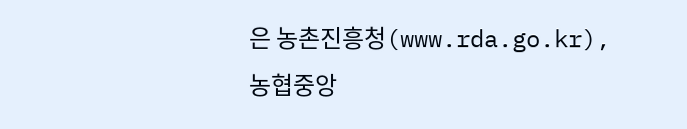은 농촌진흥청(www.rda.go.kr), 농협중앙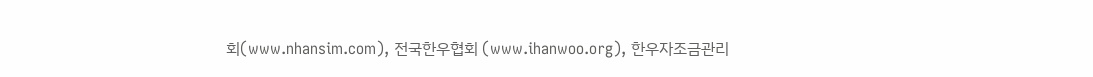회(www.nhansim.com), 전국한우협회 (www.ihanwoo.org), 한우자조금관리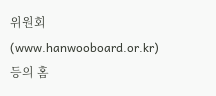위원회(www.hanwooboard.or.kr) 등의 홈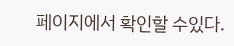페이지에서 확인할 수있다.